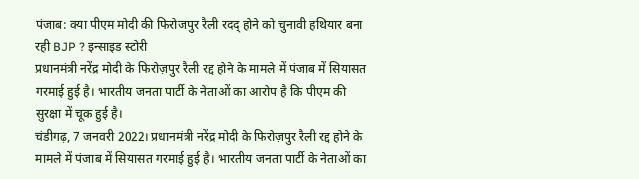पंजाब: क्या पीएम मोदी की फिरोजपुर रैली रदद् होने को चुनावी हथियार बना रही BJP ? इन्साइड स्टोरी
प्रधानमंत्री नरेंद्र मोदी के फिरोज़पुर रैली रद्द होने के मामले में पंजाब में सियासत गरमाई हुई है। भारतीय जनता पार्टी के नेताओं का आरोप है कि पीएम की सुरक्षा में चूक हुई है।
चंडीगढ़, 7 जनवरी 2022। प्रधानमंत्री नरेंद्र मोदी के फिरोज़पुर रैली रद्द होने के मामले में पंजाब में सियासत गरमाई हुई है। भारतीय जनता पार्टी के नेताओं का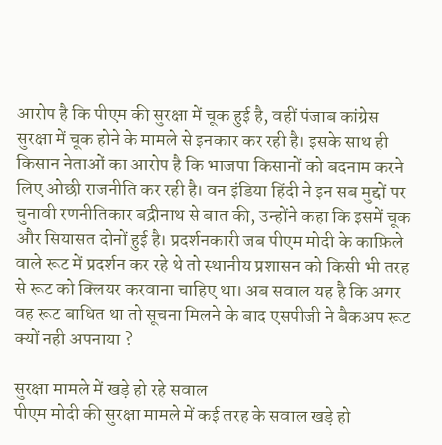आरोप है कि पीएम की सुरक्षा में चूक हुई है, वहीं पंजाब कांग्रेस सुरक्षा में चूक होने के मामले से इनकार कर रही है। इसके साथ ही किसान नेताओं का आरोप है कि भाजपा किसानों को बदनाम करने लिए ओछी राजनीति कर रही है। वन इंडिया हिंदी ने इन सब मुद्दों पर चुनावी रणनीतिकार बद्रीनाथ से बात की, उन्होंने कहा कि इसमें चूक और सियासत दोनों हुई है। प्रदर्शनकारी जब पीएम मोदी के काफ़िले वाले रूट में प्रदर्शन कर रहे थे तो स्थानीय प्रशासन को किसी भी तरह से रूट को क्लियर करवाना चाहिए था। अब सवाल यह है कि अगर वह रूट बाधित था तो सूचना मिलने के बाद एसपीजी ने बैकअप रूट क्यों नही अपनाया ?

सुरक्षा मामले में खड़े हो रहे सवाल
पीएम मोदी की सुरक्षा मामले में कई तरह के सवाल खड़े हो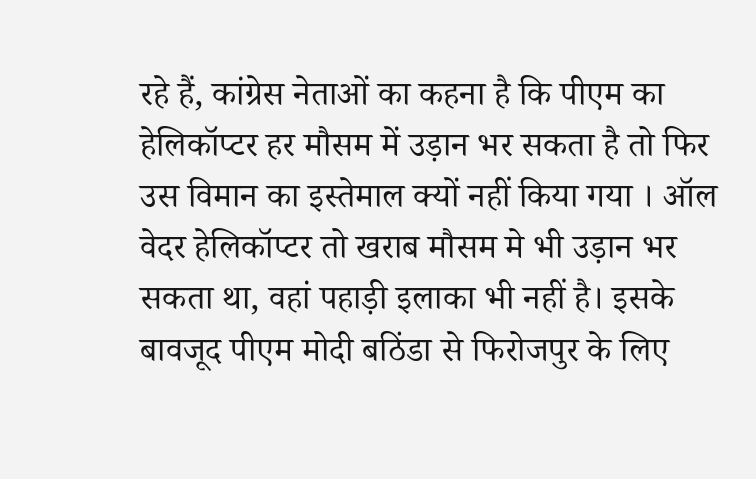रहे हैं, कांग्रेस नेताओं का कहना है कि पीएम का हेलिकॉप्टर हर मौसम में उड़ान भर सकता है तो फिर उस विमान का इस्तेमाल क्यों नहीं किया गया । ऑल वेदर हेलिकॉप्टर तो खराब मौसम मे भी उड़ान भर सकता था, वहां पहाड़ी इलाका भी नहीं है। इसके बावजूद पीएम मोदी बठिंडा से फिरोजपुर के लिए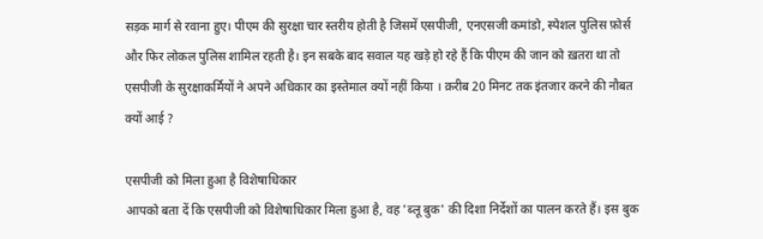सड़क मार्ग से रवाना हुए। पीएम की सुरक्षा चार स्तरीय होती है जिसमें एसपीजी, एनएसजी कमांडो, स्पेशल पुलिस फ़ोर्स और फिर लोकल पुलिस शामिल रहती है। इन सबके बाद सवाल यह खड़े हो रहे हैं कि पीएम की जान को ख़तरा था तो एसपीजी के सुरक्षाकर्मियों ने अपने अधिकार का इस्तेमाल क्यों नहीं किया । क़रीब 20 मिनट तक इंतजार करने की नौबत क्यों आई ?

एसपीजी को मिला हुआ है विशेषाधिकार
आपको बता दें कि एसपीजी को विशेषाधिकार मिला हुआ है, वह 'ब्लू बुक' की दिशा निर्देशों का पालन करते हैं। इस बुक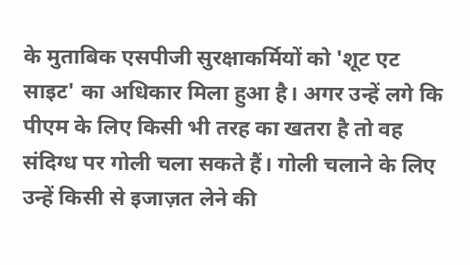के मुताबिक एसपीजी सुरक्षाकर्मियों को 'शूट एट साइट' का अधिकार मिला हुआ है। अगर उन्हें लगे कि पीएम के लिए किसी भी तरह का खतरा है तो वह संदिग्ध पर गोली चला सकते हैं। गोली चलाने के लिए उन्हें किसी से इजाज़त लेने की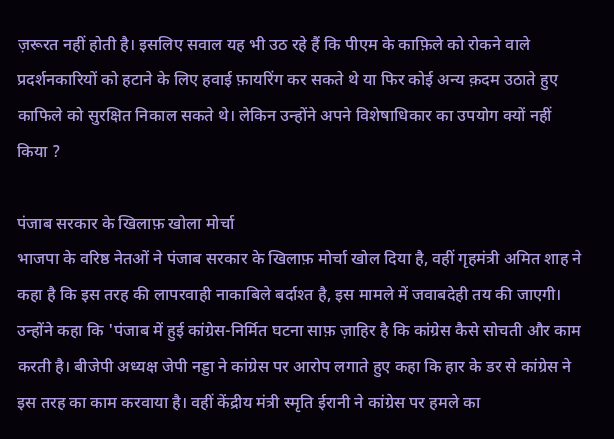ज़रूरत नहीं होती है। इसलिए सवाल यह भी उठ रहे हैं कि पीएम के काफ़िले को रोकने वाले प्रदर्शनकारियों को हटाने के लिए हवाई फ़ायरिंग कर सकते थे या फिर कोई अन्य क़दम उठाते हुए काफिले को सुरक्षित निकाल सकते थे। लेकिन उन्होंने अपने विशेषाधिकार का उपयोग क्यों नहीं किया ?

पंजाब सरकार के खिलाफ़ खोला मोर्चा
भाजपा के वरिष्ठ नेतओं ने पंजाब सरकार के खिलाफ़ मोर्चा खोल दिया है, वहीं गृहमंत्री अमित शाह ने कहा है कि इस तरह की लापरवाही नाकाबिले बर्दाश्त है, इस मामले में जवाबदेही तय की जाएगी। उन्होंने कहा कि 'पंजाब में हुई कांग्रेस-निर्मित घटना साफ़ ज़ाहिर है कि कांग्रेस कैसे सोचती और काम करती है। बीजेपी अध्यक्ष जेपी नड्डा ने कांग्रेस पर आरोप लगाते हुए कहा कि हार के डर से कांग्रेस ने इस तरह का काम करवाया है। वहीं केंद्रीय मंत्री स्मृति ईरानी ने कांग्रेस पर हमले का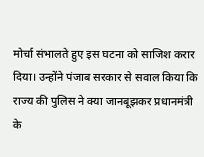मोर्चा संभालते हुए इस घटना को साजिश करार दिया। उन्होंने पंजाब सरकार से सवाल किया कि राज्य की पुलिस ने क्या जानबूझकर प्रधानमंत्री के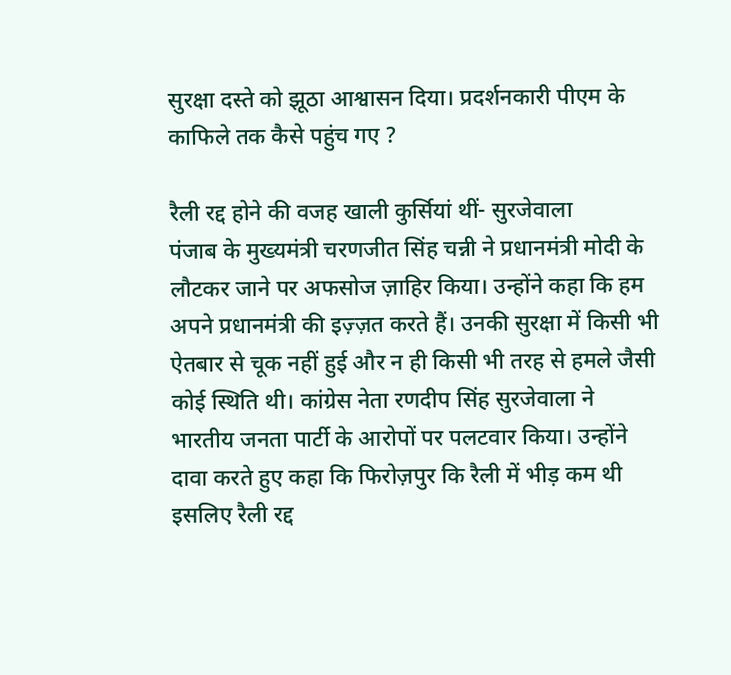सुरक्षा दस्ते को झूठा आश्वासन दिया। प्रदर्शनकारी पीएम के काफिले तक कैसे पहुंच गए ?

रैली रद्द होने की वजह खाली कुर्सियां थीं- सुरजेवाला
पंजाब के मुख्यमंत्री चरणजीत सिंह चन्नी ने प्रधानमंत्री मोदी के लौटकर जाने पर अफसोज ज़ाहिर किया। उन्होंने कहा कि हम अपने प्रधानमंत्री की इज़्ज़त करते हैं। उनकी सुरक्षा में किसी भी ऐतबार से चूक नहीं हुई और न ही किसी भी तरह से हमले जैसी कोई स्थिति थी। कांग्रेस नेता रणदीप सिंह सुरजेवाला ने भारतीय जनता पार्टी के आरोपों पर पलटवार किया। उन्होंने दावा करते हुए कहा कि फिरोज़पुर कि रैली में भीड़ कम थी इसलिए रैली रद्द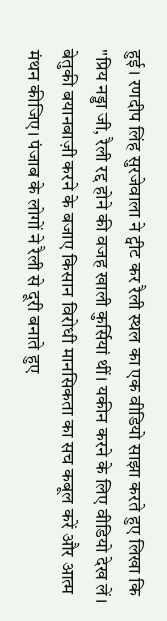हुई। रणदीप लिंह सुरजेवाला ने ट्वीट कर रैली स्थल का एक वीडियो साझा करते हुए लिखा कि "प्रिय नड्डा जी, रैली रद्द होने की वजह खाली कुर्सियां थीं। यकीन करने के लिए वीडियो देख लें। बेतुकी बयानबाज़ी करने के बजाए किसान विरोधी मानसिकता का सच कबूल करें और आत्म मंथन कीजिए। पंजाब के लोगों ने रैली से दूरी बनाते हुए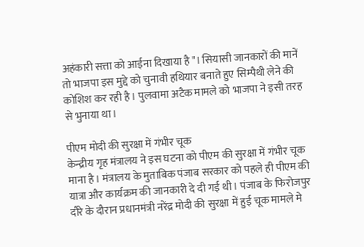अहंकारी सत्ता को आईना दिखाया है"। सियासी जानकारों की मानें तो भाजपा इस मुद्दे को चुनावी हथियार बनाते हुए सिम्पैथी लेने की कोशिश कर रही है। पुलवामा अटैक मामले को भाजपा ने इसी तरह से भुनाया था।

पीएम मोदी की सुरक्षा में गंभीर चूक
केन्द्रीय गृह मंत्रालय ने इस घटना को पीएम की सुरक्षा में गंभीर चूक माना है। मंत्रालय के मुताबिक पंजाब सरकार को पहले ही पीएम की यात्रा और कार्यक्रम की जानकारी दे दी गई थी। पंजाब के फिरोजपुर दौरे के दौरान प्रधानमंत्री नरेंद्र मोदी की सुरक्षा में हुई चूक मामले मे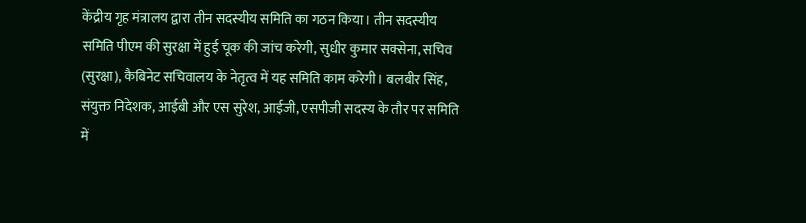केंद्रीय गृह मंत्रालय द्वारा तीन सदस्यीय समिति का गठन किया। तीन सदस्यीय समिति पीएम की सुरक्षा में हुई चूक की जांच करेगी, सुधीर कुमार सक्सेना, सचिव (सुरक्षा), कैबिनेट सचिवालय के नेतृत्व में यह समिति काम करेगी। बलबीर सिंह, संयुक्त निदेशक, आईबी और एस सुरेश, आईजी, एसपीजी सदस्य के तौर पर समिति में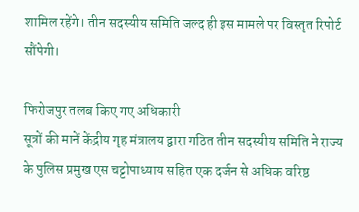शामिल रहेंगे। तीन सदस्यीय समिति जल्द ही इस मामले पर विस्तृत रिपोर्ट सौंपेगी।

फिरोजपुर तलब किए गए अधिकारी
सूत्रों की मानें केंद्रीय गृह मंत्रालय द्वारा गठित तीन सदस्यीय समिति ने राज्य के पुलिस प्रमुख एस चट्टोपाध्याय सहित एक दर्जन से अधिक वरिष्ठ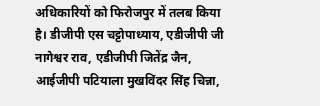अधिकारियों को फिरोजपुर में तलब किया है। डीजीपी एस चट्टोपाध्याय, एडीजीपी जी नागेश्वर राव, एडीजीपी जितेंद्र जैन, आईजीपी पटियाला मुखविंदर सिंह चिन्ना,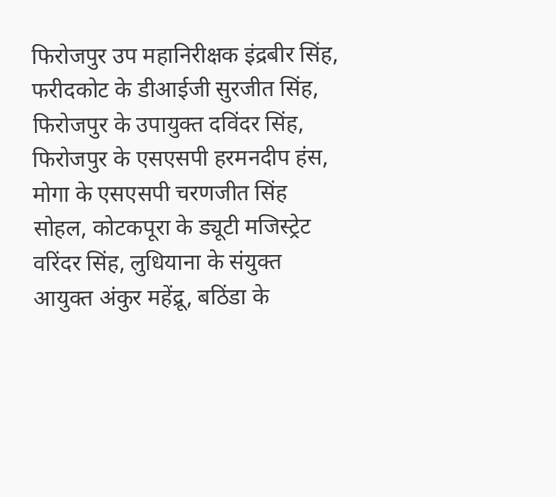फिरोजपुर उप महानिरीक्षक इंद्रबीर सिंह, फरीदकोट के डीआईजी सुरजीत सिंह, फिरोजपुर के उपायुक्त दविंदर सिंह, फिरोजपुर के एसएसपी हरमनदीप हंस, मोगा के एसएसपी चरणजीत सिंह सोहल, कोटकपूरा के ड्यूटी मजिस्ट्रेट वरिंदर सिंह, लुधियाना के संयुक्त आयुक्त अंकुर महेंद्रू, बठिंडा के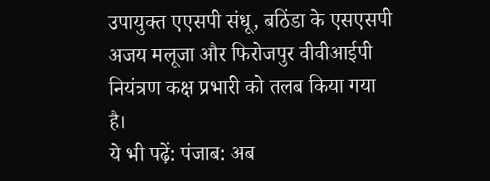उपायुक्त एएसपी संधू, बठिंडा के एसएसपी अजय मलूजा और फिरोजपुर वीवीआईपी नियंत्रण कक्ष प्रभारी को तलब किया गया है।
ये भी पढ़ें: पंजाब: अब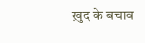ख़ुद के बचाव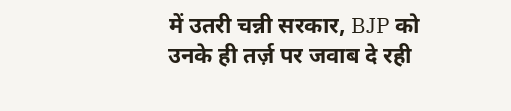में उतरी चन्नी सरकार, BJP को उनके ही तर्ज़ पर जवाब दे रही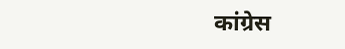कांग्रेस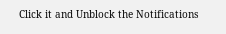Click it and Unblock the Notifications